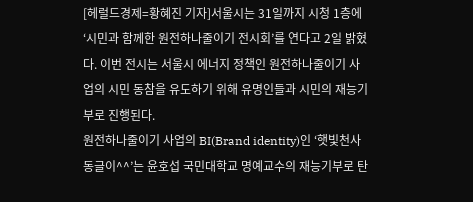[헤럴드경제=황혜진 기자]서울시는 31일까지 시청 1층에 ‘시민과 함께한 원전하나줄이기 전시회’를 연다고 2일 밝혔다. 이번 전시는 서울시 에너지 정책인 원전하나줄이기 사업의 시민 동참을 유도하기 위해 유명인들과 시민의 재능기부로 진행된다.
원전하나줄이기 사업의 BI(Brand identity)인 ‘햇빛천사 동글이^^’는 윤호섭 국민대학교 명예교수의 재능기부로 탄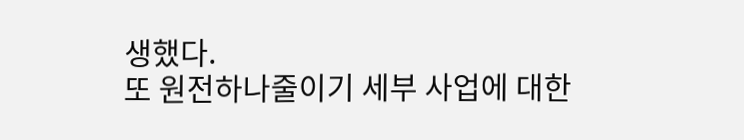생했다.
또 원전하나줄이기 세부 사업에 대한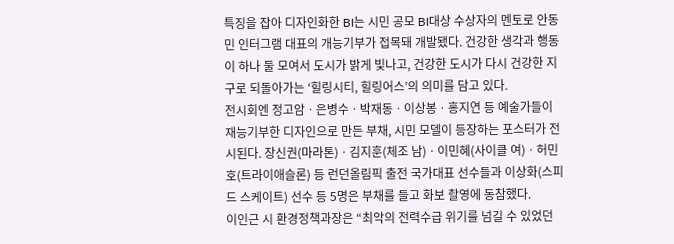특징을 잡아 디자인화한 BI는 시민 공모 BI대상 수상자의 멘토로 안동민 인터그램 대표의 개능기부가 접목돼 개발됐다. 건강한 생각과 행동이 하나 둘 모여서 도시가 밝게 빛나고, 건강한 도시가 다시 건강한 지구로 되돌아가는 ‘힐링시티, 힐링어스’의 의미를 담고 있다.
전시회엔 정고암ㆍ은병수ㆍ박재동ㆍ이상봉ㆍ홍지연 등 예술가들이 재능기부한 디자인으로 만든 부채, 시민 모델이 등장하는 포스터가 전시된다. 장신권(마라톤)ㆍ김지훈(체조 남)ㆍ이민혜(사이클 여)ㆍ허민호(트라이애슬론) 등 런던올림픽 출전 국가대표 선수들과 이상화(스피드 스케이트) 선수 등 5명은 부채를 들고 화보 촬영에 동참했다.
이인근 시 환경정책과장은 “최악의 전력수급 위기를 넘길 수 있었던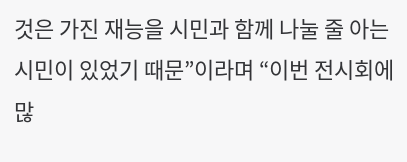것은 가진 재능을 시민과 함께 나눌 줄 아는 시민이 있었기 때문”이라며 “이번 전시회에 많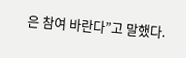은 참여 바란다”고 말했다.